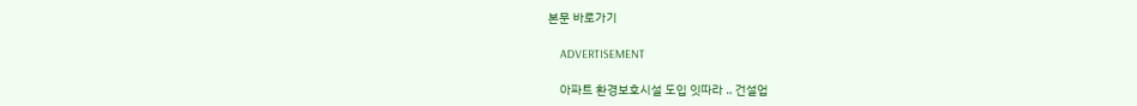본문 바로가기

    ADVERTISEMENT

    아파트 환경보호시설 도입 잇따라 .. 건설업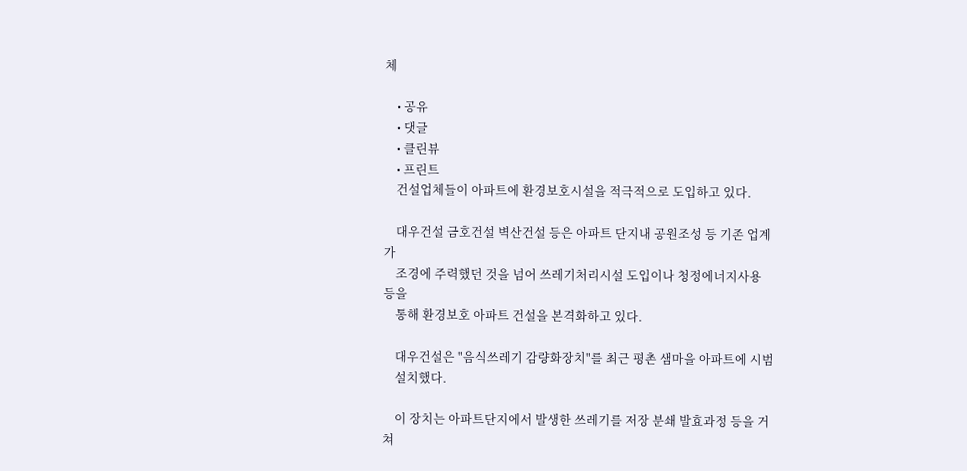체

    • 공유
    • 댓글
    • 클린뷰
    • 프린트
    건설업체들이 아파트에 환경보호시설을 적극적으로 도입하고 있다.

    대우건설 금호건설 벽산건설 등은 아파트 단지내 공원조성 등 기존 업계가
    조경에 주력했던 것을 넘어 쓰레기처리시설 도입이나 청정에너지사용 등을
    통해 환경보호 아파트 건설을 본격화하고 있다.

    대우건설은 "음식쓰레기 감량화장치"를 최근 평촌 샘마을 아파트에 시범
    설치했다.

    이 장치는 아파트단지에서 발생한 쓰레기를 저장 분쇄 발효과정 등을 거쳐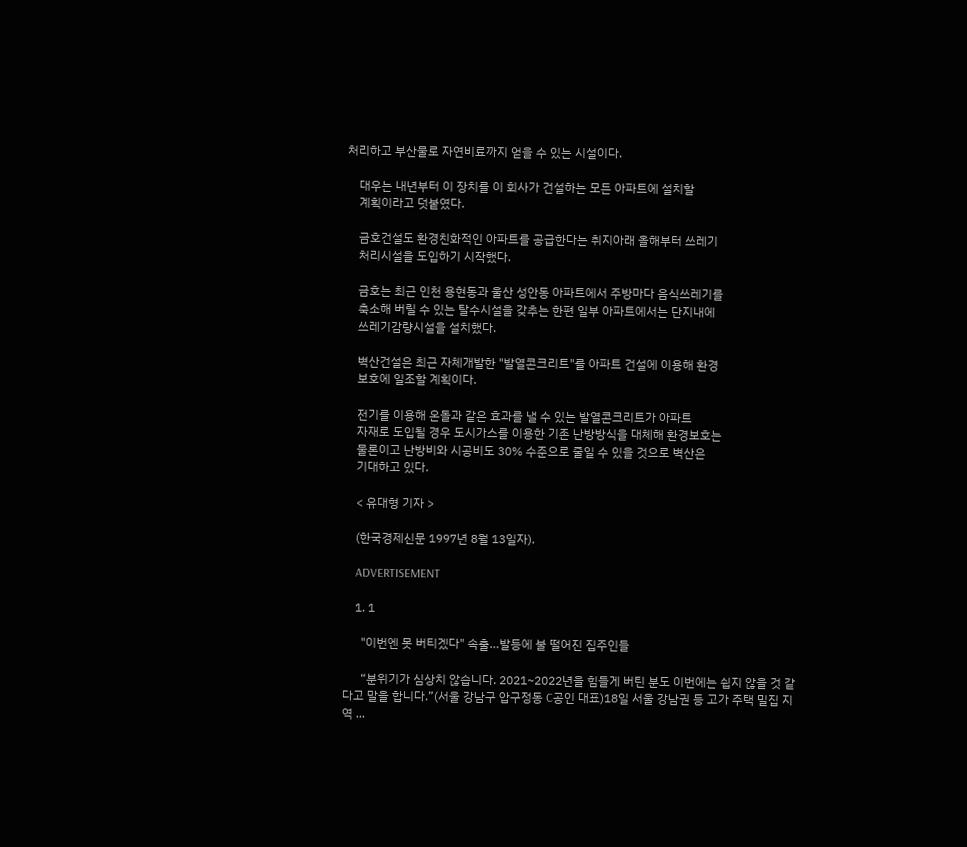처리하고 부산물로 자연비료까지 얻을 수 있는 시설이다.

    대우는 내년부터 이 장치를 이 회사가 건설하는 모든 아파트에 설치할
    계획이라고 덧붙였다.

    금호건설도 환경친화적인 아파트를 공급한다는 취지아래 올해부터 쓰레기
    처리시설을 도입하기 시작했다.

    금호는 최근 인천 용현동과 울산 성안동 아파트에서 주방마다 음식쓰레기를
    축소해 버릴 수 있는 탈수시설을 갖추는 한편 일부 아파트에서는 단지내에
    쓰레기감량시설을 설치했다.

    벽산건설은 최근 자체개발한 "발열콘크리트"를 아파트 건설에 이용해 환경
    보호에 일조할 계획이다.

    전기를 이용해 온돌과 같은 효과를 낼 수 있는 발열콘크리트가 아파트
    자재로 도입될 경우 도시가스를 이용한 기존 난방방식을 대체해 환경보호는
    물론이고 난방비와 시공비도 30% 수준으로 줄일 수 있을 것으로 벽산은
    기대하고 있다.

    < 유대형 기자 >

    (한국경제신문 1997년 8월 13일자).

    ADVERTISEMENT

    1. 1

      "이번엔 못 버티겠다" 속출…발등에 불 떨어진 집주인들

      “분위기가 심상치 않습니다. 2021~2022년을 힘들게 버틴 분도 이번에는 쉽지 않을 것 같다고 말을 합니다.”(서울 강남구 압구정동 C공인 대표)18일 서울 강남권 등 고가 주택 밀집 지역 ...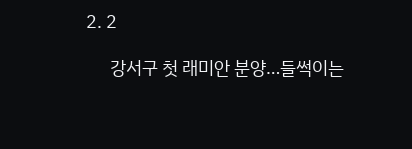2. 2

      강서구 첫 래미안 분양…들썩이는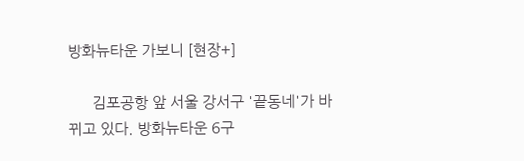방화뉴타운 가보니 [현장+]

      김포공항 앞 서울 강서구 '끝동네'가 바뀌고 있다. 방화뉴타운 6구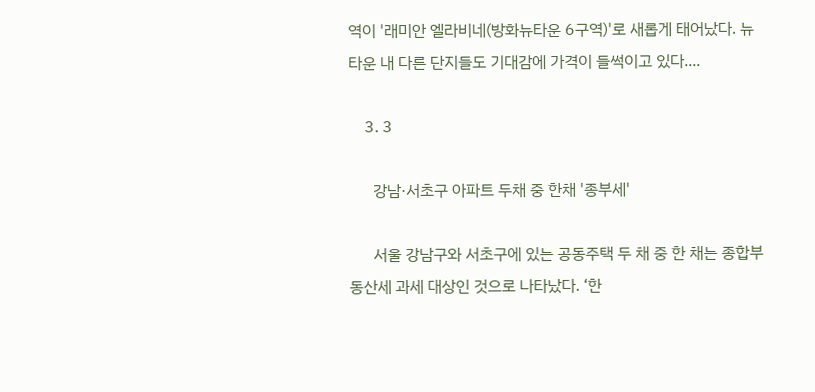역이 '래미안 엘라비네(방화뉴타운 6구역)'로 새롭게 태어났다. 뉴타운 내 다른 단지들도 기대감에 가격이 들썩이고 있다....

    3. 3

      강남·서초구 아파트 두채 중 한채 '종부세'

      서울 강남구와 서초구에 있는 공동주택 두 채 중 한 채는 종합부동산세 과세 대상인 것으로 나타났다. ‘한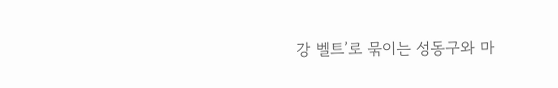강 벨트’로 묶이는 성동구와 마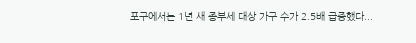포구에서는 1년 새 종부세 대상 가구 수가 2.5배 급증했다...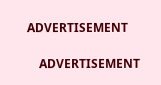ADVERTISEMENT

    ADVERTISEMENT